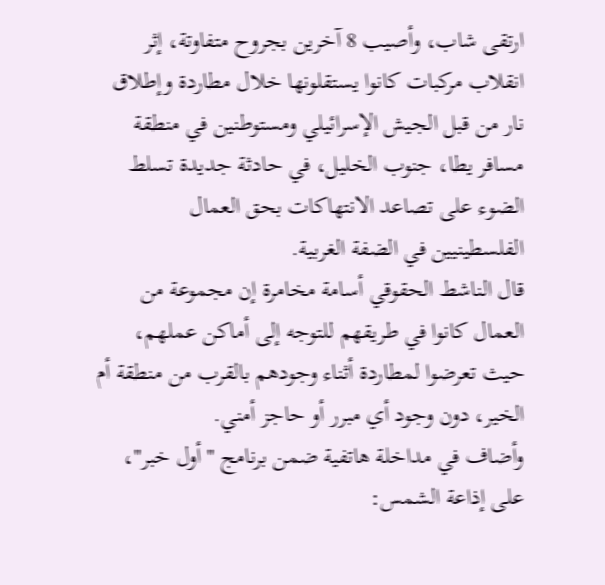ارتقى شاب، وأصيب 8 آخرين بجروح متفاوتة، إثر انقلاب مركبات كانوا يستقلونها خلال مطاردة وإطلاق نار من قبل الجيش الإسرائيلي ومستوطنين في منطقة مسافر يطا، جنوب الخليل، في حادثة جديدة تسلط الضوء على تصاعد الانتهاكات بحق العمال الفلسطينيين في الضفة الغربية.
قال الناشط الحقوقي أسامة مخامرة إن مجموعة من العمال كانوا في طريقهم للتوجه إلى أماكن عملهم، حيث تعرضوا لمطاردة أثناء وجودهم بالقرب من منطقة أم الخير، دون وجود أي مبرر أو حاجز أمني.
وأضاف في مداخلة هاتفية ضمن برنامج "أول خبر"، على إذاعة الشمس: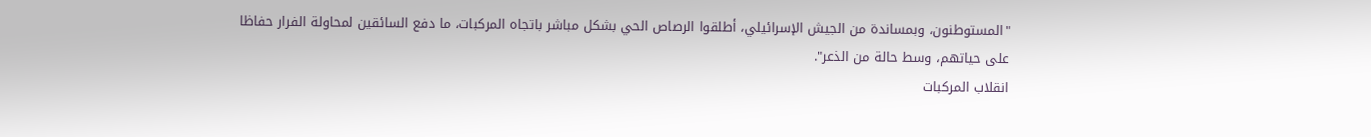"المستوطنون، وبمساندة من الجيش الإسرائيلي، أطلقوا الرصاص الحي بشكل مباشر باتجاه المركبات، ما دفع السائقين لمحاولة الفرار حفاظا على حياتهم، وسط حالة من الذعر".
انقلاب المركبات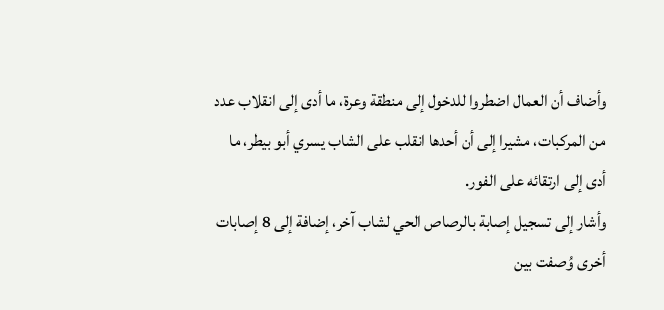وأضاف أن العمال اضطروا للدخول إلى منطقة وعرة، ما أدى إلى انقلاب عدد من المركبات، مشيرا إلى أن أحدها انقلب على الشاب يسري أبو بيطر، ما أدى إلى ارتقائه على الفور.
وأشار إلى تسجيل إصابة بالرصاص الحي لشاب آخر، إضافة إلى 8 إصابات أخرى وُصفت بين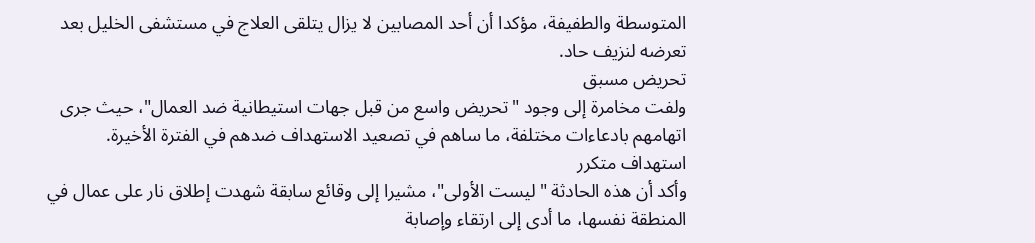المتوسطة والطفيفة، مؤكدا أن أحد المصابين لا يزال يتلقى العلاج في مستشفى الخليل بعد تعرضه لنزيف حاد.
تحريض مسبق
ولفت مخامرة إلى وجود "تحريض واسع من قبل جهات استيطانية ضد العمال"، حيث جرى اتهامهم بادعاءات مختلفة، ما ساهم في تصعيد الاستهداف ضدهم في الفترة الأخيرة.
استهداف متكرر
وأكد أن هذه الحادثة "ليست الأولى"، مشيرا إلى وقائع سابقة شهدت إطلاق نار على عمال في المنطقة نفسها، ما أدى إلى ارتقاء وإصابة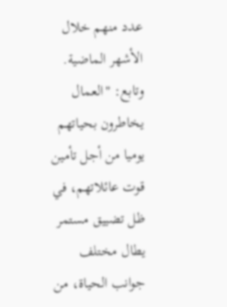عدد منهم خلال الأشهر الماضية.
وتابع: "العمال يخاطرون بحياتهم يوميا من أجل تأمين قوت عائلاتهم، في ظل تضييق مستمر يطال مختلف جوانب الحياة، من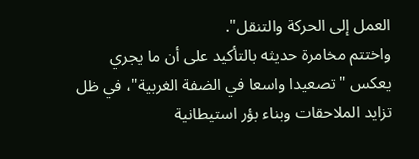العمل إلى الحركة والتنقل".
واختتم مخامرة حديثه بالتأكيد على أن ما يجري يعكس "تصعيدا واسعا في الضفة الغربية"، في ظل تزايد الملاحقات وبناء بؤر استيطانية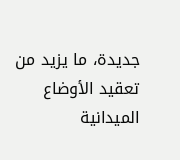جديدة، ما يزيد من تعقيد الأوضاع الميدانية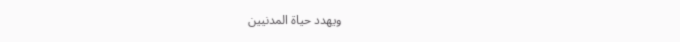ويهدد حياة المدنيين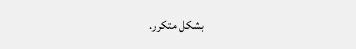بشكل متكرر.